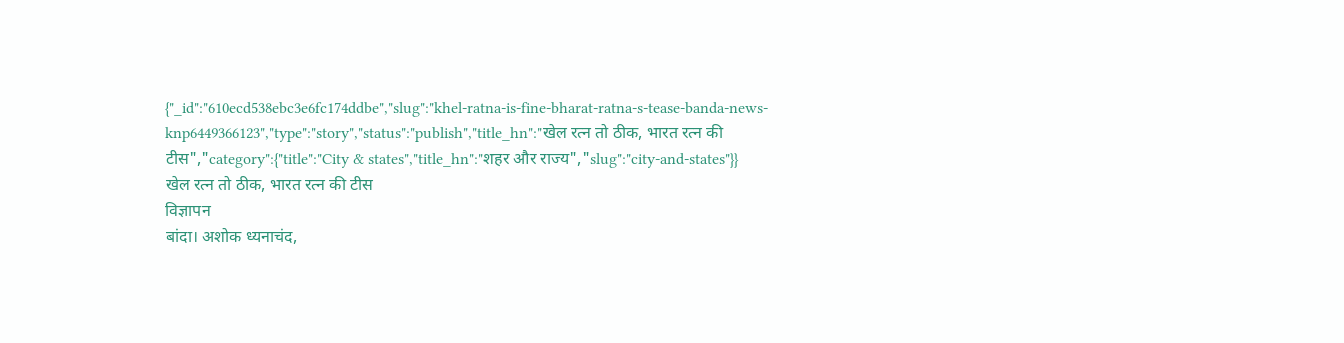{"_id":"610ecd538ebc3e6fc174ddbe","slug":"khel-ratna-is-fine-bharat-ratna-s-tease-banda-news-knp6449366123","type":"story","status":"publish","title_hn":"खेल रत्न तो ठीक, भारत रत्न की टीस","category":{"title":"City & states","title_hn":"शहर और राज्य","slug":"city-and-states"}}
खेल रत्न तो ठीक, भारत रत्न की टीस
विज्ञापन
बांदा। अशोक ध्यनाचंद,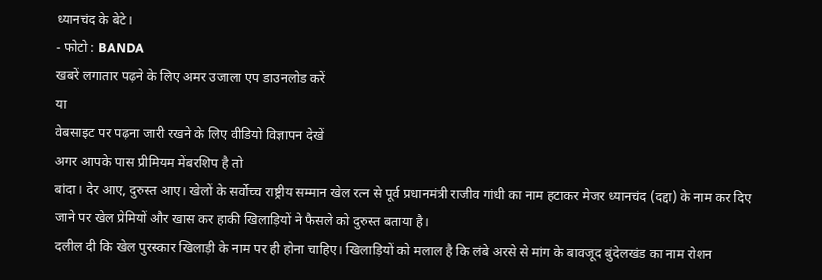ध्यानचंद के बेटे।
- फोटो : BANDA
खबरें लगातार पढ़ने के लिए अमर उजाला एप डाउनलोड करें
या
वेबसाइट पर पढ़ना जारी रखने के लिए वीडियो विज्ञापन देखें
अगर आपके पास प्रीमियम मेंबरशिप है तो
बांदा। देर आए, दुरुस्त आए। खेलों के सर्वोच्च राष्ट्रीय सम्मान खेल रत्न से पूर्व प्रधानमंत्री राजीव गांधी का नाम हटाकर मेजर ध्यानचंद (दद्दा) के नाम कर दिए जाने पर खेल प्रेमियों और खास कर हाकी खिलाड़ियों ने फैसले को दुरुस्त बताया है।
दलील दी कि खेल पुरस्कार खिलाड़ी के नाम पर ही होना चाहिए। खिलाड़ियों को मलाल है कि लंबे अरसे से मांग के बावजूद बुंदेलखंड का नाम रोशन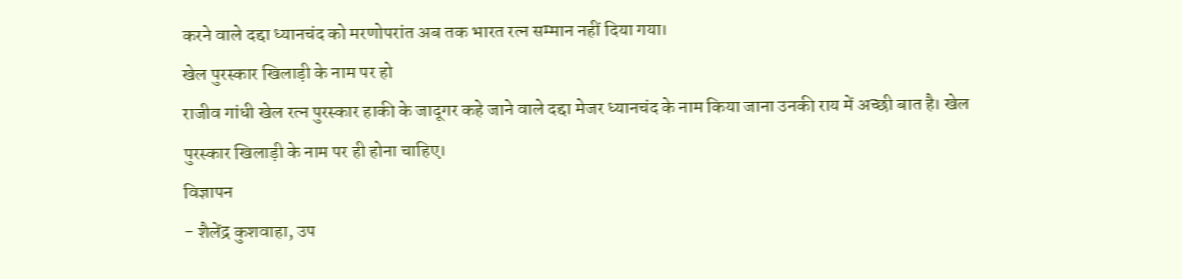करने वाले दद्दा ध्यानचंद को मरणोपरांत अब तक भारत रत्न सम्मान नहीं दिया गया।
खेल पुरस्कार खिलाड़ी के नाम पर हो
राजीव गांधी खेल रत्न पुरस्कार हाकी के जादूगर कहे जाने वाले दद्दा मेजर ध्यानचंद के नाम किया जाना उनकी राय में अच्छी बात है। खेल पुरस्कार खिलाड़ी के नाम पर ही होना चाहिए।
विज्ञापन
- शैलेंद्र कुशवाहा, उप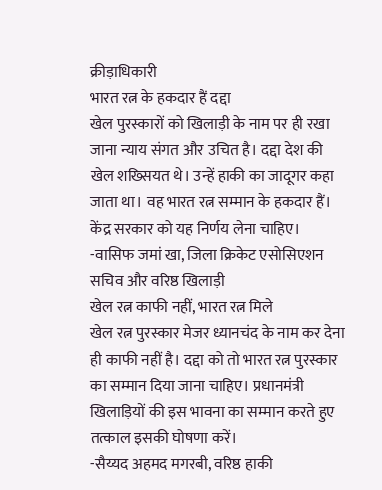क्रीड़ाधिकारी
भारत रत्न के हकदार हैं दद्दा
खेल पुरस्कारों को खिलाड़ी के नाम पर ही रखा जाना न्याय संगत और उचित है। दद्दा देश की खेल शख्सियत थे। उन्हें हाकी का जादूगर कहा जाता था। वह भारत रत्न सम्मान के हकदार हैं। केंद्र सरकार को यह निर्णय लेना चाहिए।
-वासिफ जमां खा, जिला क्रिकेट एसोसिएशन सचिव और वरिष्ठ खिलाड़ी
खेल रत्न काफी नहीं, भारत रत्न मिले
खेल रत्न पुरस्कार मेजर ध्यानचंद के नाम कर देना ही काफी नहीं है। दद्दा को तो भारत रत्न पुरस्कार का सम्मान दिया जाना चाहिए। प्रधानमंत्री खिलाड़ियों की इस भावना का सम्मान करते हुए तत्काल इसकी घोषणा करें।
-सैय्यद अहमद मगरबी, वरिष्ठ हाकी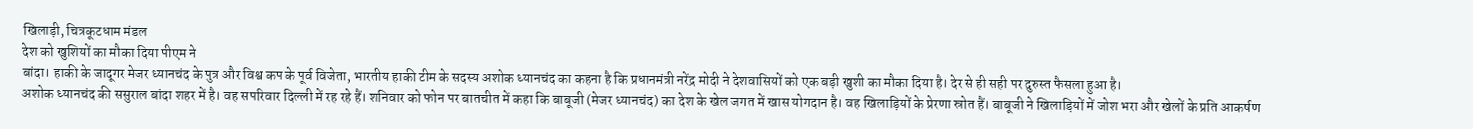खिलाड़ी, चित्रकूटधाम मंडल
देश को खुशियों का मौका दिया पीएम ने
बांदा। हाकी के जादूगर मेजर ध्यानचंद के पुत्र और विश्व कप के पूर्व विजेता, भारतीय हाकी टीम के सदस्य अशोक ध्यानचंद का कहना है कि प्रधानमंत्री नरेंद्र मोदी ने देशवासियों को एक बड़ी खुशी का मौका दिया है। देर से ही सही पर दुरुस्त फैसला हुआ है।
अशोक ध्यानचंद की ससुराल बांदा शहर में है। वह सपरिवार दिल्ली में रह रहे हैं। शनिवार को फोन पर बातचीत में कहा कि बाबूजी (मेजर ध्यानचंद) का देश के खेल जगत में खास योगदान है। वह खिलाड़ियों के प्रेरणा स्रोत हैं। बाबूजी ने खिलाड़ियों में जोश भरा और खेलों के प्रति आकर्षण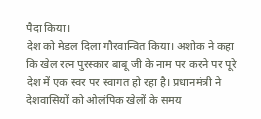पैदा किया।
देश को मेडल दिला गौरवान्वित किया। अशोक ने कहा कि खेल रत्न पुरस्कार बाबू जी के नाम पर करने पर पूरे देश में एक स्वर पर स्वागत हो रहा है। प्रधानमंत्री ने देशवासियों को ओलंपिक खेलों के समय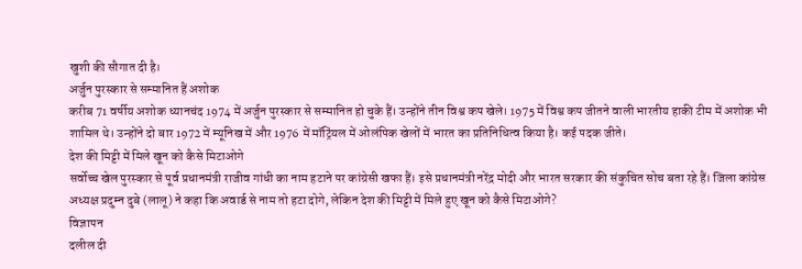खुशी की सौगात दी है।
अर्जुन पुरस्कार से सम्मानित हैं अशोक
करीब 71 वर्षीय अशोक ध्यानचंद 1974 में अर्जुन पुरस्कार से सम्मानित हो चुके हैं। उन्होंने तीन विश्व कप खेले। 1975 में विश्व कप जीतने वाली भारतीय हाकी टीम में अशोक भी शामिल थे। उन्होंने दो बार 1972 में म्यूनिख में और 1976 में मॉट्रिंयल में ओलंपिक खेलों में भारत का प्रतिनिधित्व किया है। कई पदक जीते।
देश की मिट्टी में मिले खून को कैसे मिटाओगे
सर्वोच्च खेल पुरस्कार से पूर्व प्रधानमंत्री राजीव गांधी का नाम हटाने पर कांग्रेसी खफा हैं। इसे प्रधानमंत्री नरेंद्र मोदी और भारत सरकार की संकुचित सोच बता रहे हैं। जिला कांग्रेस अध्यक्ष प्रदुम्न दुबे (लालू) ने कहा कि अवार्ड से नाम तो हटा दोगे, लेकिन देश की मिट्टी में मिले हुए खून को कैसे मिटाओगे?
विज्ञापन
दलील दी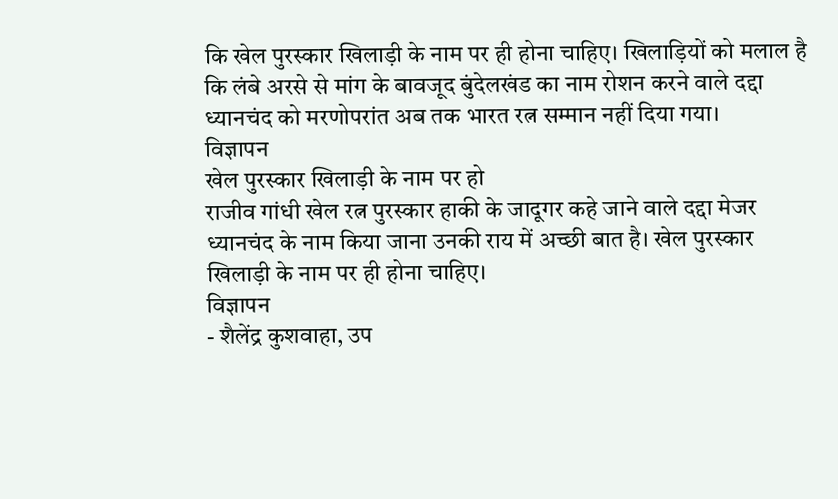कि खेल पुरस्कार खिलाड़ी के नाम पर ही होना चाहिए। खिलाड़ियों को मलाल है कि लंबे अरसे से मांग के बावजूद बुंदेलखंड का नाम रोशन करने वाले दद्दा ध्यानचंद को मरणोपरांत अब तक भारत रत्न सम्मान नहीं दिया गया।
विज्ञापन
खेल पुरस्कार खिलाड़ी के नाम पर हो
राजीव गांधी खेल रत्न पुरस्कार हाकी के जादूगर कहे जाने वाले दद्दा मेजर ध्यानचंद के नाम किया जाना उनकी राय में अच्छी बात है। खेल पुरस्कार खिलाड़ी के नाम पर ही होना चाहिए।
विज्ञापन
- शैलेंद्र कुशवाहा, उप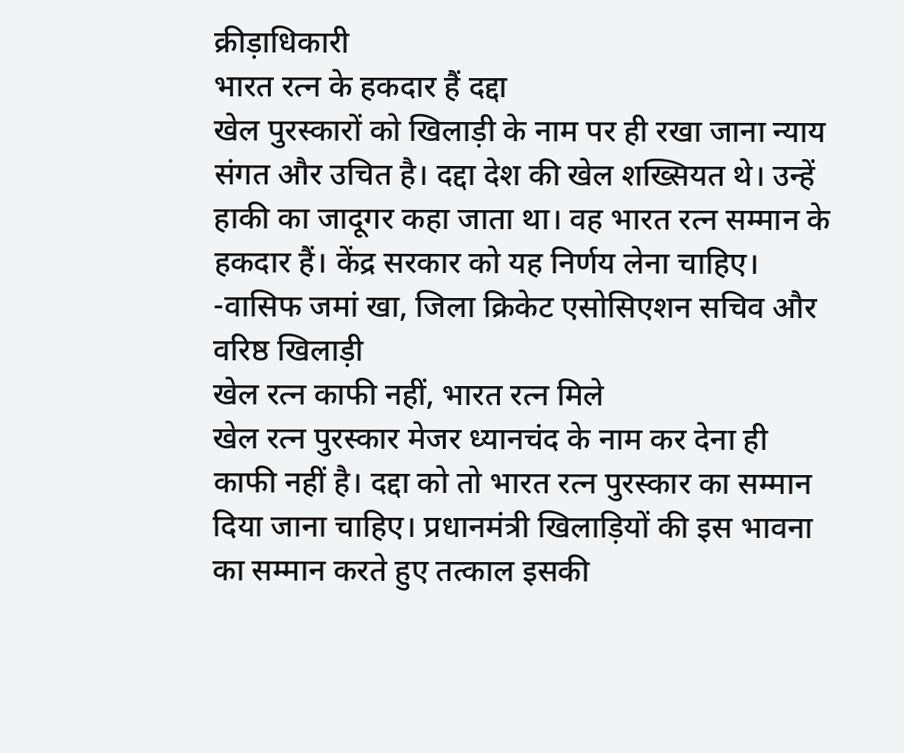क्रीड़ाधिकारी
भारत रत्न के हकदार हैं दद्दा
खेल पुरस्कारों को खिलाड़ी के नाम पर ही रखा जाना न्याय संगत और उचित है। दद्दा देश की खेल शख्सियत थे। उन्हें हाकी का जादूगर कहा जाता था। वह भारत रत्न सम्मान के हकदार हैं। केंद्र सरकार को यह निर्णय लेना चाहिए।
-वासिफ जमां खा, जिला क्रिकेट एसोसिएशन सचिव और वरिष्ठ खिलाड़ी
खेल रत्न काफी नहीं, भारत रत्न मिले
खेल रत्न पुरस्कार मेजर ध्यानचंद के नाम कर देना ही काफी नहीं है। दद्दा को तो भारत रत्न पुरस्कार का सम्मान दिया जाना चाहिए। प्रधानमंत्री खिलाड़ियों की इस भावना का सम्मान करते हुए तत्काल इसकी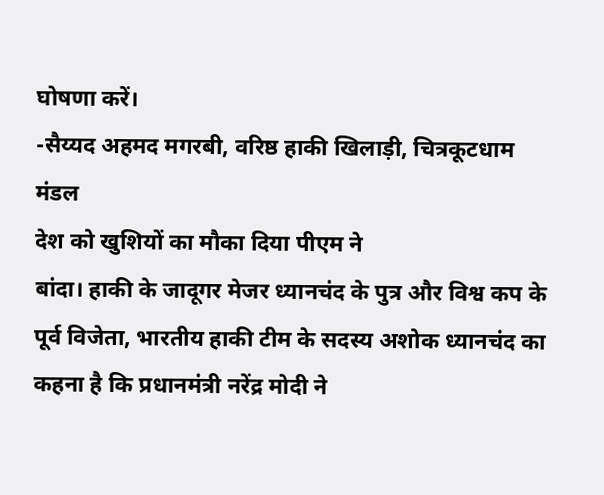घोषणा करें।
-सैय्यद अहमद मगरबी, वरिष्ठ हाकी खिलाड़ी, चित्रकूटधाम मंडल
देश को खुशियों का मौका दिया पीएम ने
बांदा। हाकी के जादूगर मेजर ध्यानचंद के पुत्र और विश्व कप के पूर्व विजेता, भारतीय हाकी टीम के सदस्य अशोक ध्यानचंद का कहना है कि प्रधानमंत्री नरेंद्र मोदी ने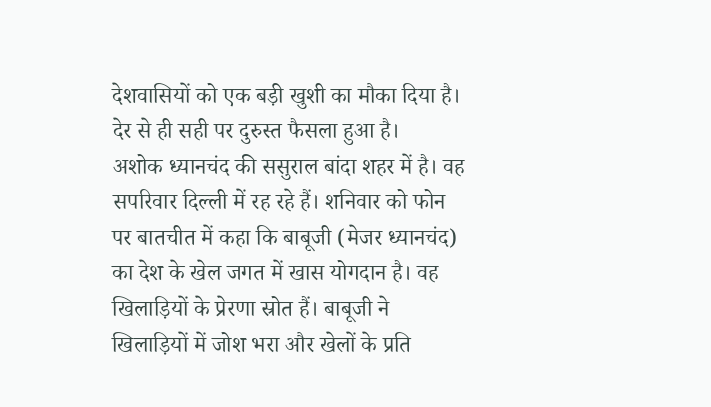देशवासियों को एक बड़ी खुशी का मौका दिया है। देर से ही सही पर दुरुस्त फैसला हुआ है।
अशोक ध्यानचंद की ससुराल बांदा शहर में है। वह सपरिवार दिल्ली में रह रहे हैं। शनिवार को फोन पर बातचीत में कहा कि बाबूजी (मेजर ध्यानचंद) का देश के खेल जगत में खास योगदान है। वह खिलाड़ियों के प्रेरणा स्रोत हैं। बाबूजी ने खिलाड़ियों में जोश भरा और खेलों के प्रति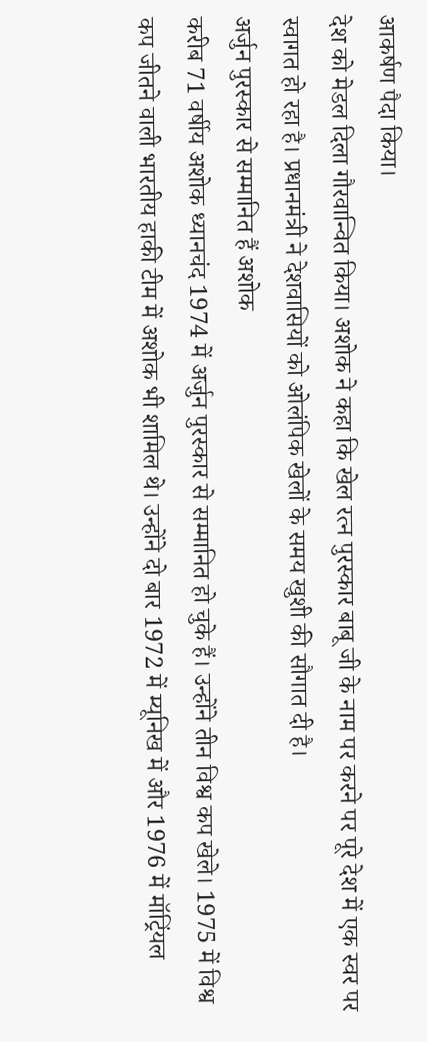आकर्षण पैदा किया।
देश को मेडल दिला गौरवान्वित किया। अशोक ने कहा कि खेल रत्न पुरस्कार बाबू जी के नाम पर करने पर पूरे देश में एक स्वर पर स्वागत हो रहा है। प्रधानमंत्री ने देशवासियों को ओलंपिक खेलों के समय खुशी की सौगात दी है।
अर्जुन पुरस्कार से सम्मानित हैं अशोक
करीब 71 वर्षीय अशोक ध्यानचंद 1974 में अर्जुन पुरस्कार से सम्मानित हो चुके हैं। उन्होंने तीन विश्व कप खेले। 1975 में विश्व कप जीतने वाली भारतीय हाकी टीम में अशोक भी शामिल थे। उन्होंने दो बार 1972 में म्यूनिख में और 1976 में मॉट्रिंयल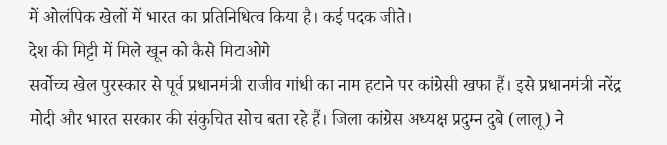में ओलंपिक खेलों में भारत का प्रतिनिधित्व किया है। कई पदक जीते।
देश की मिट्टी में मिले खून को कैसे मिटाओगे
सर्वोच्च खेल पुरस्कार से पूर्व प्रधानमंत्री राजीव गांधी का नाम हटाने पर कांग्रेसी खफा हैं। इसे प्रधानमंत्री नरेंद्र मोदी और भारत सरकार की संकुचित सोच बता रहे हैं। जिला कांग्रेस अध्यक्ष प्रदुम्न दुबे (लालू) ने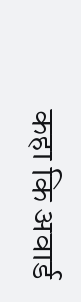कहा कि अवार्ड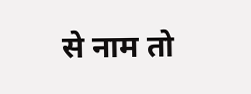से नाम तो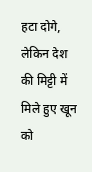हटा दोगे, लेकिन देश की मिट्टी में मिले हुए खून को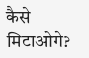कैसे मिटाओगे?